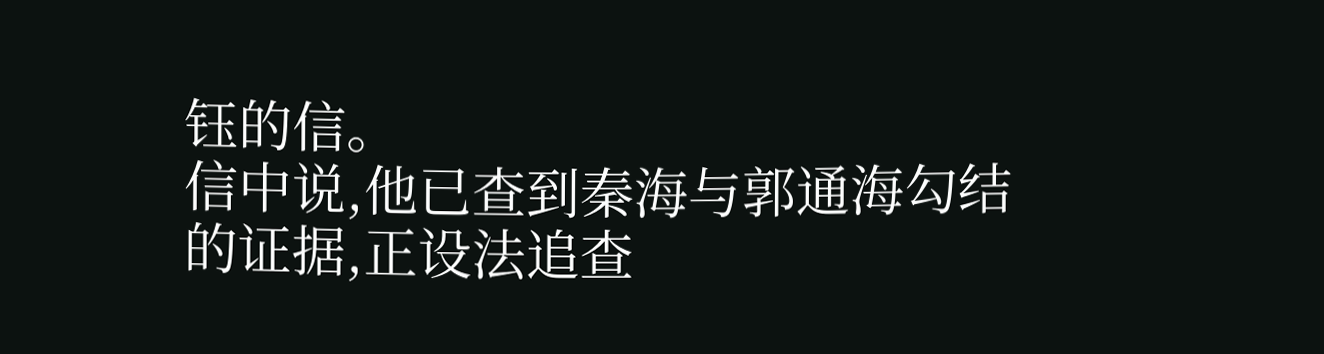钰的信。
信中说,他已查到秦海与郭通海勾结的证据,正设法追查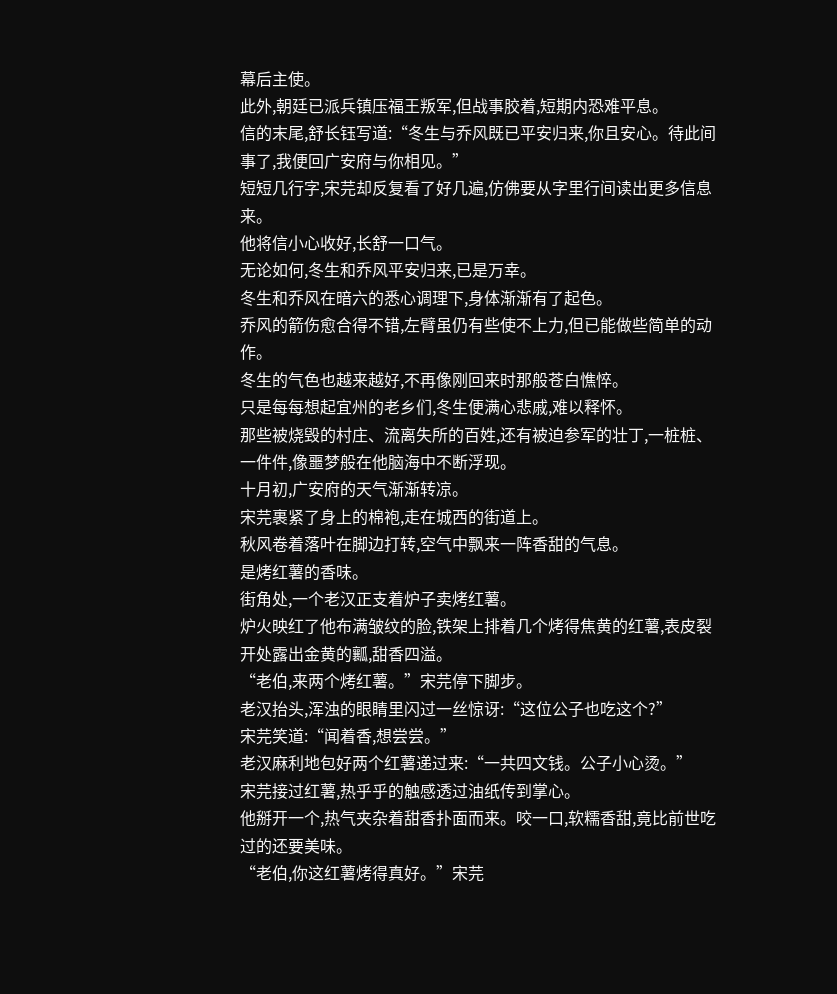幕后主使。
此外,朝廷已派兵镇压福王叛军,但战事胶着,短期内恐难平息。
信的末尾,舒长钰写道:“冬生与乔风既已平安归来,你且安心。待此间事了,我便回广安府与你相见。”
短短几行字,宋芫却反复看了好几遍,仿佛要从字里行间读出更多信息来。
他将信小心收好,长舒一口气。
无论如何,冬生和乔风平安归来,已是万幸。
冬生和乔风在暗六的悉心调理下,身体渐渐有了起色。
乔风的箭伤愈合得不错,左臂虽仍有些使不上力,但已能做些简单的动作。
冬生的气色也越来越好,不再像刚回来时那般苍白憔悴。
只是每每想起宜州的老乡们,冬生便满心悲戚,难以释怀。
那些被烧毁的村庄、流离失所的百姓,还有被迫参军的壮丁,一桩桩、一件件,像噩梦般在他脑海中不断浮现。
十月初,广安府的天气渐渐转凉。
宋芫裹紧了身上的棉袍,走在城西的街道上。
秋风卷着落叶在脚边打转,空气中飘来一阵香甜的气息。
是烤红薯的香味。
街角处,一个老汉正支着炉子卖烤红薯。
炉火映红了他布满皱纹的脸,铁架上排着几个烤得焦黄的红薯,表皮裂开处露出金黄的瓤,甜香四溢。
“老伯,来两个烤红薯。”宋芫停下脚步。
老汉抬头,浑浊的眼睛里闪过一丝惊讶:“这位公子也吃这个?”
宋芫笑道:“闻着香,想尝尝。”
老汉麻利地包好两个红薯递过来:“一共四文钱。公子小心烫。”
宋芫接过红薯,热乎乎的触感透过油纸传到掌心。
他掰开一个,热气夹杂着甜香扑面而来。咬一口,软糯香甜,竟比前世吃过的还要美味。
“老伯,你这红薯烤得真好。”宋芫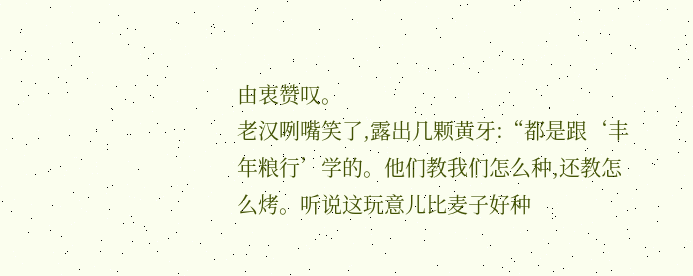由衷赞叹。
老汉咧嘴笑了,露出几颗黄牙:“都是跟‘丰年粮行’学的。他们教我们怎么种,还教怎么烤。听说这玩意儿比麦子好种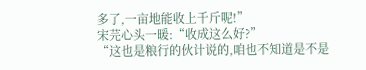多了,一亩地能收上千斤呢!”
宋芫心头一暖:“收成这么好?”
“这也是粮行的伙计说的,咱也不知道是不是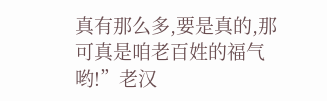真有那么多,要是真的,那可真是咱老百姓的福气哟!”老汉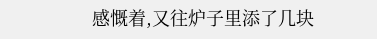感慨着,又往炉子里添了几块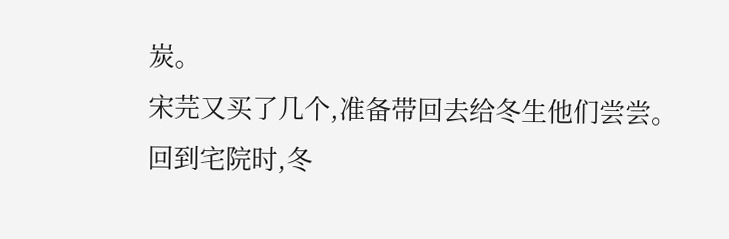炭。
宋芫又买了几个,准备带回去给冬生他们尝尝。
回到宅院时,冬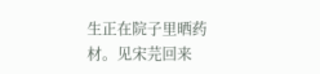生正在院子里晒药材。见宋芫回来